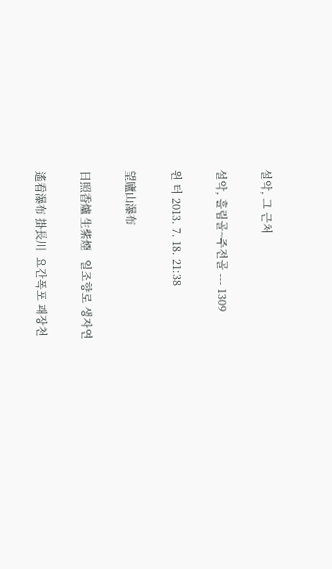설악, 그 근처

설악, 흘림골~주전골 --- 1309

윈 터 2013. 7. 18. 21:38

望廬山瀑布

日照香爐 生紫煙   일조향로 생자연

遙看瀑布 掛長川  요간폭포 괘장천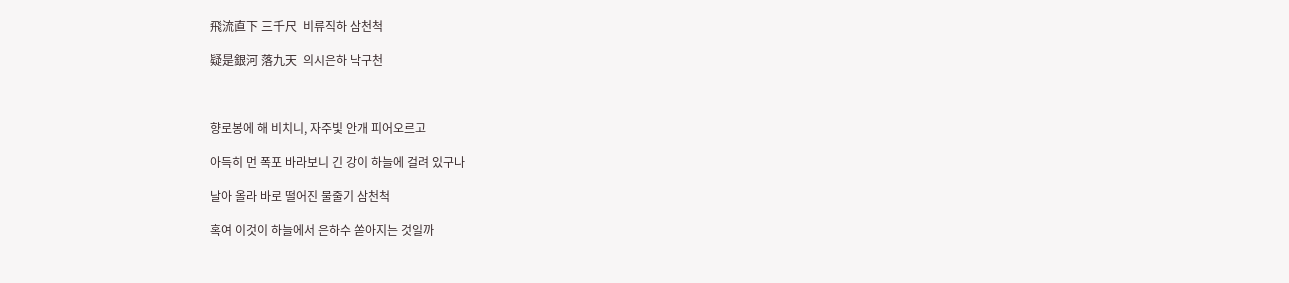飛流直下 三千尺  비류직하 삼천척

疑是銀河 落九天  의시은하 낙구천



향로봉에 해 비치니, 자주빛 안개 피어오르고

아득히 먼 폭포 바라보니 긴 강이 하늘에 걸려 있구나

날아 올라 바로 떨어진 물줄기 삼천척

혹여 이것이 하늘에서 은하수 쏟아지는 것일까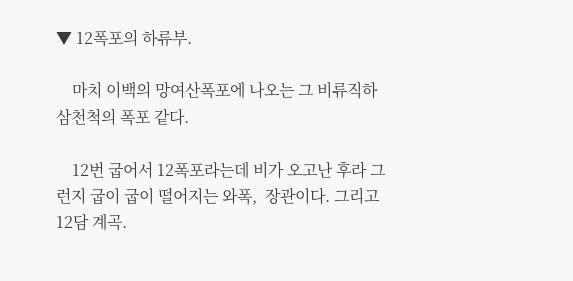▼ 12폭포의 하류부.

    마치 이백의 망여산폭포에 나오는 그 비류직하 삼천척의 폭포 같다.

    12번 굽어서 12폭포라는데 비가 오고난 후라 그런지 굽이 굽이 떨어지는 와폭,  장관이다. 그리고 12담 계곡.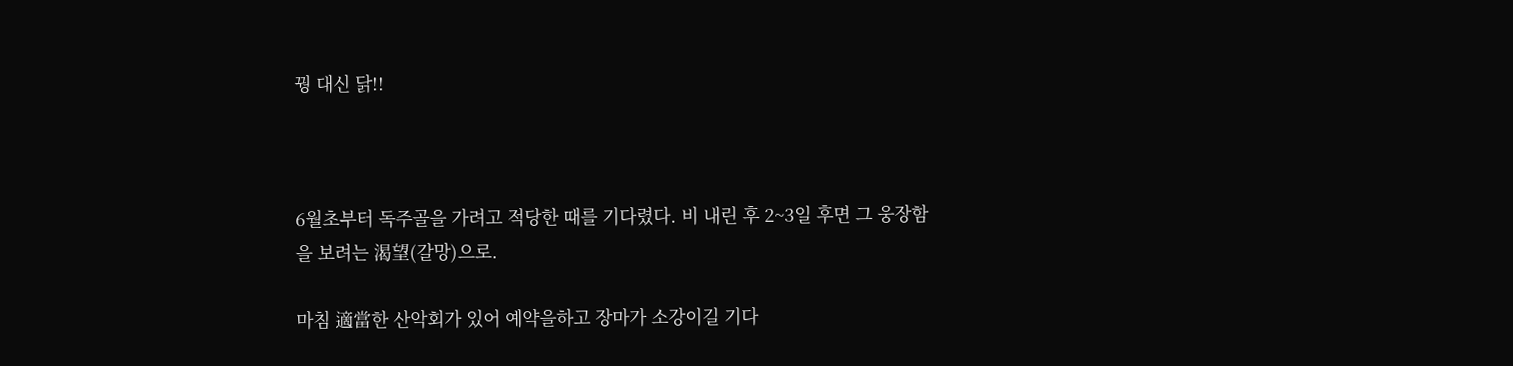꿩 대신 닭!!



6월초부터 독주골을 가려고 적당한 때를 기다렸다. 비 내린 후 2~3일 후면 그 웅장함을 보려는 渴望(갈망)으로.

마침 適當한 산악회가 있어 예약을하고 장마가 소강이길 기다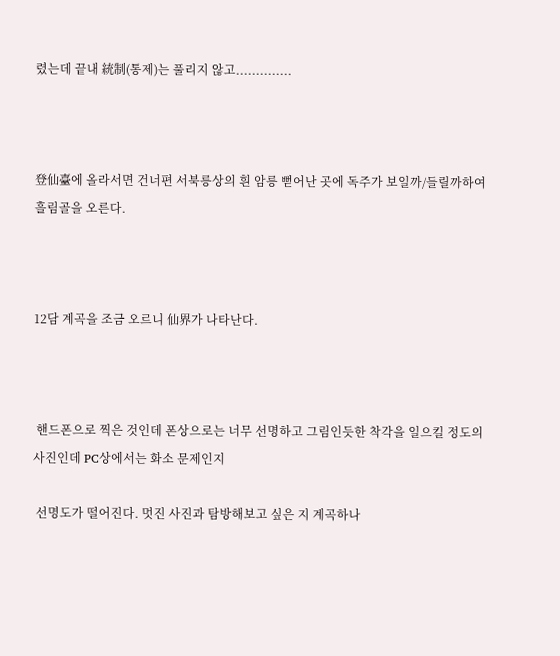렸는데 끝내 統制(통제)는 풀리지 않고..............



登仙臺에 올라서면 건너편 서북릉상의 흰 암릉 뻗어난 곳에 독주가 보일까/들릴까하여 흘림골을 오른다.



12담 계곡을 조금 오르니 仙界가 나타난다.



 핸드폰으로 찍은 것인데 폰상으로는 너무 선명하고 그림인듯한 착각을 일으킬 정도의 사진인데 PC상에서는 화소 문제인지

 선명도가 떨어진다. 멋진 사진과 탐방해보고 싶은 지 계곡하나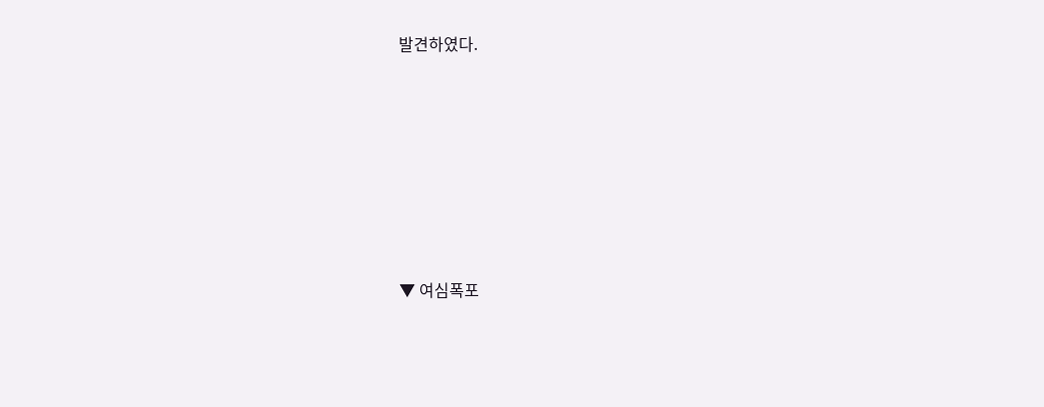발견하였다.







▼ 여심폭포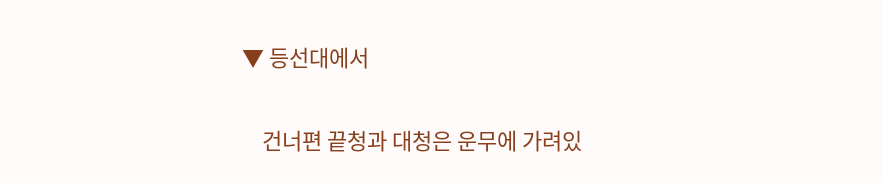▼ 등선대에서

    건너편 끝청과 대청은 운무에 가려있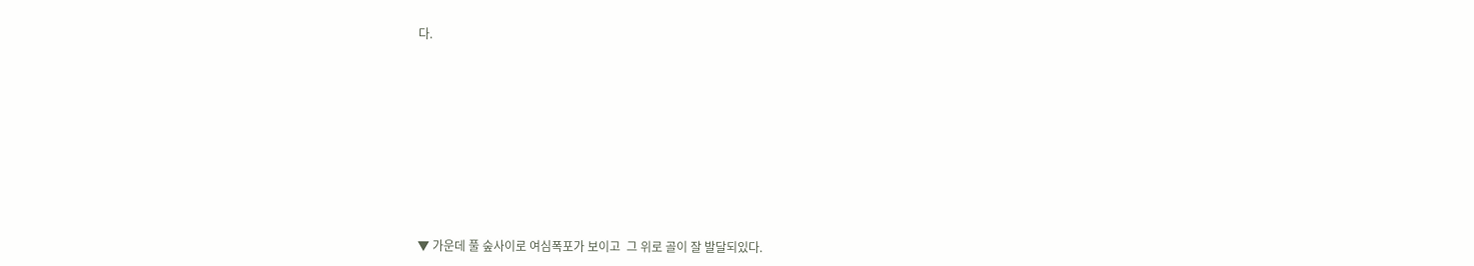다.













▼ 가운데 풀 숲사이로 여심폭포가 보이고  그 위로 골이 잘 발달되있다.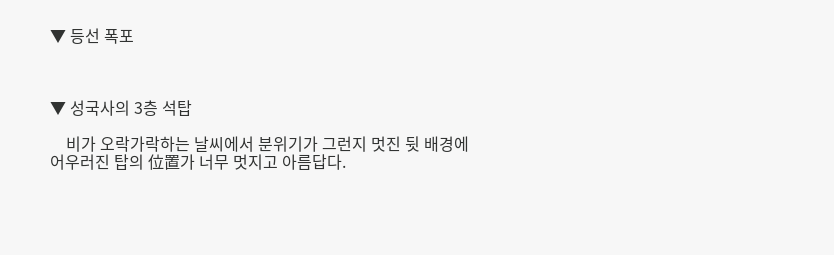▼ 등선 폭포



▼ 성국사의 3층 석탑

    비가 오락가락하는 날씨에서 분위기가 그런지 멋진 뒷 배경에 어우러진 탑의 位置가 너무 멋지고 아름답다.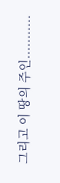그리고 이 땅의 주인...........